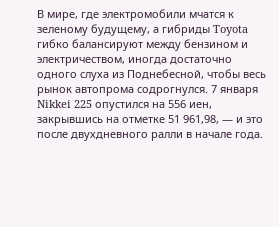В мире, где электромобили мчатся к зеленому будущему, а гибриды Toyota гибко балансируют между бензином и электричеством, иногда достаточно одного слуха из Поднебесной, чтобы весь рынок автопрома содрогнулся. 7 января Nikkei 225 опустился на 556 иен, закрывшись на отметке 51 961,98, — и это после двухдневного ралли в начале года.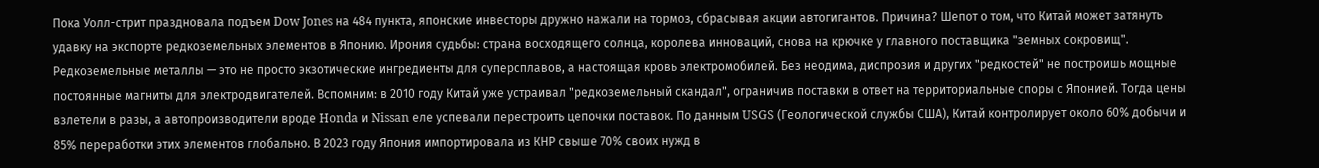Пока Уолл-стрит праздновала подъем Dow Jones на 484 пункта, японские инвесторы дружно нажали на тормоз, сбрасывая акции автогигантов. Причина? Шепот о том, что Китай может затянуть удавку на экспорте редкоземельных элементов в Японию. Ирония судьбы: страна восходящего солнца, королева инноваций, снова на крючке у главного поставщика "земных сокровищ".
Редкоземельные металлы — это не просто экзотические ингредиенты для суперсплавов, а настоящая кровь электромобилей. Без неодима, диспрозия и других "редкостей" не построишь мощные постоянные магниты для электродвигателей. Вспомним: в 2010 году Китай уже устраивал "редкоземельный скандал", ограничив поставки в ответ на территориальные споры с Японией. Тогда цены взлетели в разы, а автопроизводители вроде Honda и Nissan еле успевали перестроить цепочки поставок. По данным USGS (Геологической службы США), Китай контролирует около 60% добычи и 85% переработки этих элементов глобально. В 2023 году Япония импортировала из КНР свыше 70% своих нужд в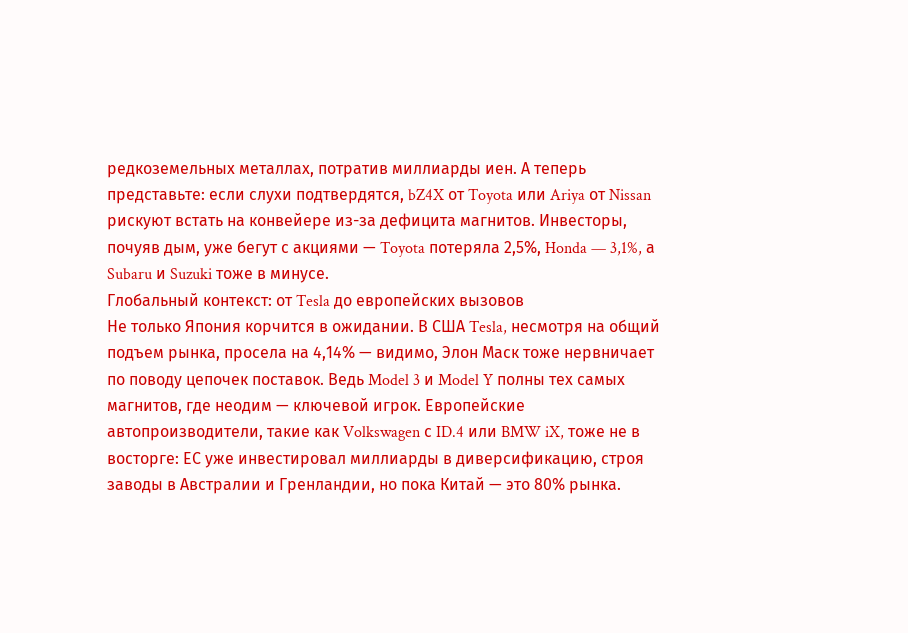редкоземельных металлах, потратив миллиарды иен. А теперь представьте: если слухи подтвердятся, bZ4X от Toyota или Ariya от Nissan рискуют встать на конвейере из-за дефицита магнитов. Инвесторы, почуяв дым, уже бегут с акциями — Toyota потеряла 2,5%, Honda — 3,1%, а Subaru и Suzuki тоже в минусе.
Глобальный контекст: от Tesla до европейских вызовов
Не только Япония корчится в ожидании. В США Tesla, несмотря на общий подъем рынка, просела на 4,14% — видимо, Элон Маск тоже нервничает по поводу цепочек поставок. Ведь Model 3 и Model Y полны тех самых магнитов, где неодим — ключевой игрок. Европейские автопроизводители, такие как Volkswagen с ID.4 или BMW iX, тоже не в восторге: ЕС уже инвестировал миллиарды в диверсификацию, строя заводы в Австралии и Гренландии, но пока Китай — это 80% рынка.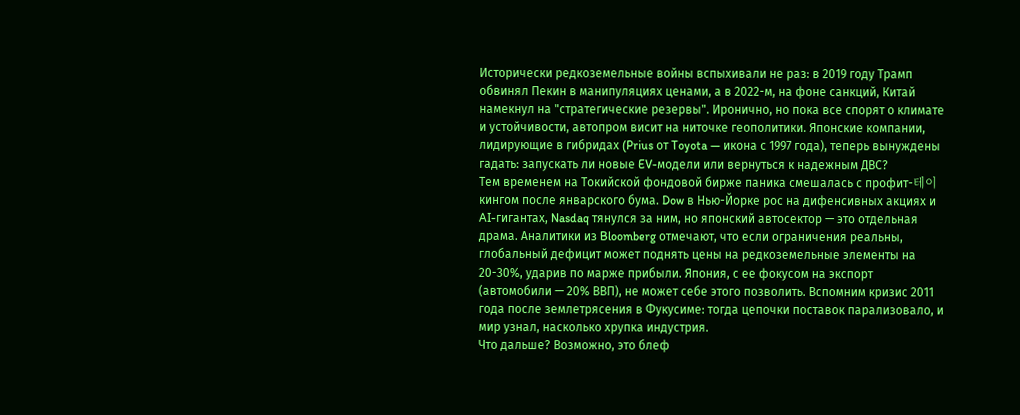Исторически редкоземельные войны вспыхивали не раз: в 2019 году Трамп обвинял Пекин в манипуляциях ценами, а в 2022-м, на фоне санкций, Китай намекнул на "стратегические резервы". Иронично, но пока все спорят о климате и устойчивости, автопром висит на ниточке геополитики. Японские компании, лидирующие в гибридах (Prius от Toyota — икона с 1997 года), теперь вынуждены гадать: запускать ли новые EV-модели или вернуться к надежным ДВС?
Тем временем на Токийской фондовой бирже паника смешалась с профит-테이кингом после январского бума. Dow в Нью-Йорке рос на дифенсивных акциях и AI-гигантах, Nasdaq тянулся за ним, но японский автосектор — это отдельная драма. Аналитики из Bloomberg отмечают, что если ограничения реальны, глобальный дефицит может поднять цены на редкоземельные элементы на 20-30%, ударив по марже прибыли. Япония, с ее фокусом на экспорт (автомобили — 20% ВВП), не может себе этого позволить. Вспомним кризис 2011 года после землетрясения в Фукусиме: тогда цепочки поставок парализовало, и мир узнал, насколько хрупка индустрия.
Что дальше? Возможно, это блеф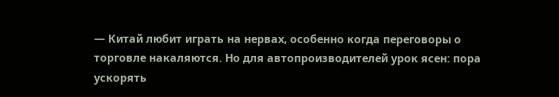— Китай любит играть на нервах, особенно когда переговоры о торговле накаляются. Но для автопроизводителей урок ясен: пора ускорять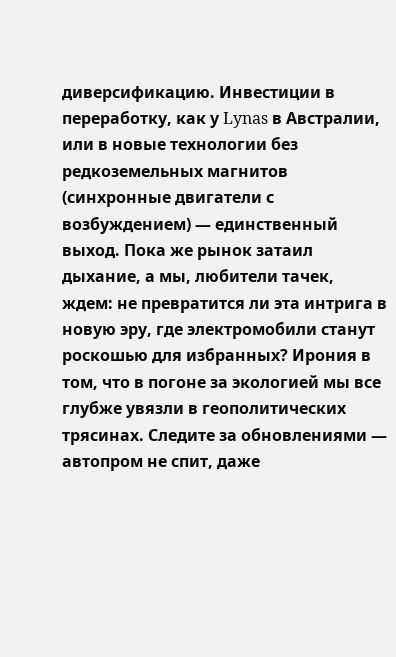диверсификацию. Инвестиции в переработку, как у Lynas в Австралии, или в новые технологии без редкоземельных магнитов (синхронные двигатели с возбуждением) — единственный выход. Пока же рынок затаил дыхание, а мы, любители тачек, ждем: не превратится ли эта интрига в новую эру, где электромобили станут роскошью для избранных? Ирония в том, что в погоне за экологией мы все глубже увязли в геополитических трясинах. Следите за обновлениями — автопром не спит, даже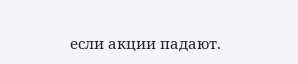если акции падают.